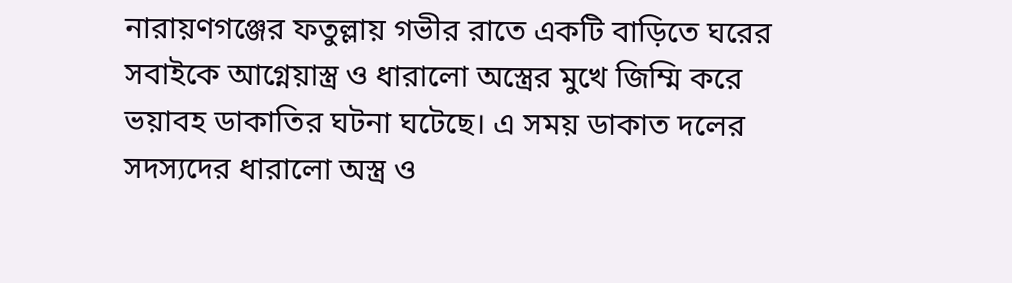নারায়ণগঞ্জের ফতুল্লায় গভীর রাতে একটি বাড়িতে ঘরের সবাইকে আগ্নেয়াস্ত্র ও ধারালো অস্ত্রের মুখে জিম্মি করে ভয়াবহ ডাকাতির ঘটনা ঘটেছে। এ সময় ডাকাত দলের সদস্যদের ধারালো অস্ত্র ও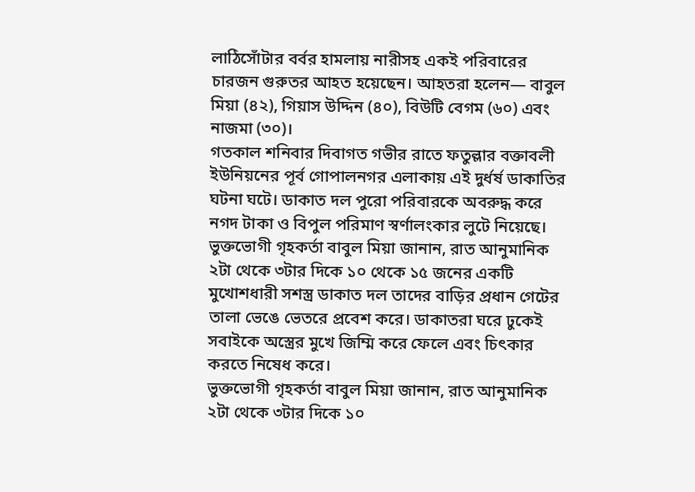লাঠিসোঁটার বর্বর হামলায় নারীসহ একই পরিবারের চারজন গুরুতর আহত হয়েছেন। আহতরা হলেন— বাবুল মিয়া (৪২), গিয়াস উদ্দিন (৪০), বিউটি বেগম (৬০) এবং নাজমা (৩০)।
গতকাল শনিবার দিবাগত গভীর রাতে ফতুল্লার বক্তাবলী ইউনিয়নের পূর্ব গোপালনগর এলাকায় এই দুর্ধর্ষ ডাকাতির ঘটনা ঘটে। ডাকাত দল পুরো পরিবারকে অবরুদ্ধ করে নগদ টাকা ও বিপুল পরিমাণ স্বর্ণালংকার লুটে নিয়েছে।
ভুক্তভোগী গৃহকর্তা বাবুল মিয়া জানান, রাত আনুমানিক ২টা থেকে ৩টার দিকে ১০ থেকে ১৫ জনের একটি মুখোশধারী সশস্ত্র ডাকাত দল তাদের বাড়ির প্রধান গেটের তালা ভেঙে ভেতরে প্রবেশ করে। ডাকাতরা ঘরে ঢুকেই সবাইকে অস্ত্রের মুখে জিম্মি করে ফেলে এবং চিৎকার করতে নিষেধ করে।
ভুক্তভোগী গৃহকর্তা বাবুল মিয়া জানান, রাত আনুমানিক ২টা থেকে ৩টার দিকে ১০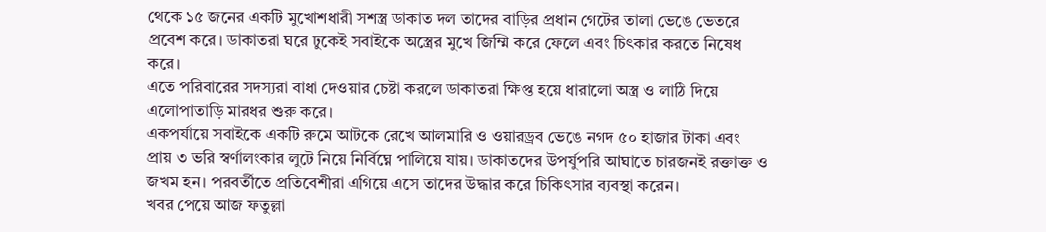থেকে ১৫ জনের একটি মুখোশধারী সশস্ত্র ডাকাত দল তাদের বাড়ির প্রধান গেটের তালা ভেঙে ভেতরে প্রবেশ করে। ডাকাতরা ঘরে ঢুকেই সবাইকে অস্ত্রের মুখে জিম্মি করে ফেলে এবং চিৎকার করতে নিষেধ করে।
এতে পরিবারের সদস্যরা বাধা দেওয়ার চেষ্টা করলে ডাকাতরা ক্ষিপ্ত হয়ে ধারালো অস্ত্র ও লাঠি দিয়ে এলোপাতাড়ি মারধর শুরু করে।
একপর্যায়ে সবাইকে একটি রুমে আটকে রেখে আলমারি ও ওয়ারড্রব ভেঙে নগদ ৫০ হাজার টাকা এবং প্রায় ৩ ভরি স্বর্ণালংকার লুটে নিয়ে নির্বিঘ্নে পালিয়ে যায়। ডাকাতদের উপর্যুপরি আঘাতে চারজনই রক্তাক্ত ও জখম হন। পরবর্তীতে প্রতিবেশীরা এগিয়ে এসে তাদের উদ্ধার করে চিকিৎসার ব্যবস্থা করেন।
খবর পেয়ে আজ ফতুল্লা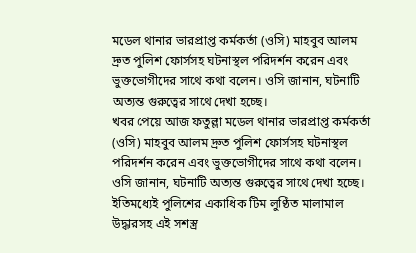মডেল থানার ভারপ্রাপ্ত কর্মকর্তা (ওসি) মাহবুব আলম দ্রুত পুলিশ ফোর্সসহ ঘটনাস্থল পরিদর্শন করেন এবং ভুক্তভোগীদের সাথে কথা বলেন। ওসি জানান, ঘটনাটি অত্যন্ত গুরুত্বের সাথে দেখা হচ্ছে।
খবর পেয়ে আজ ফতুল্লা মডেল থানার ভারপ্রাপ্ত কর্মকর্তা (ওসি) মাহবুব আলম দ্রুত পুলিশ ফোর্সসহ ঘটনাস্থল পরিদর্শন করেন এবং ভুক্তভোগীদের সাথে কথা বলেন। ওসি জানান, ঘটনাটি অত্যন্ত গুরুত্বের সাথে দেখা হচ্ছে।
ইতিমধ্যেই পুলিশের একাধিক টিম লুণ্ঠিত মালামাল উদ্ধারসহ এই সশস্ত্র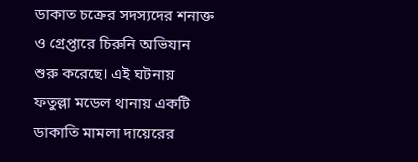ডাকাত চক্রের সদস্যদের শনাক্ত ও গ্রেপ্তারে চিরুনি অভিযান শুরু করেছে। এই ঘটনায় ফতুল্লা মডেল থানায় একটি ডাকাতি মামলা দায়েরের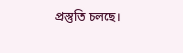প্রস্তুতি চলছে।